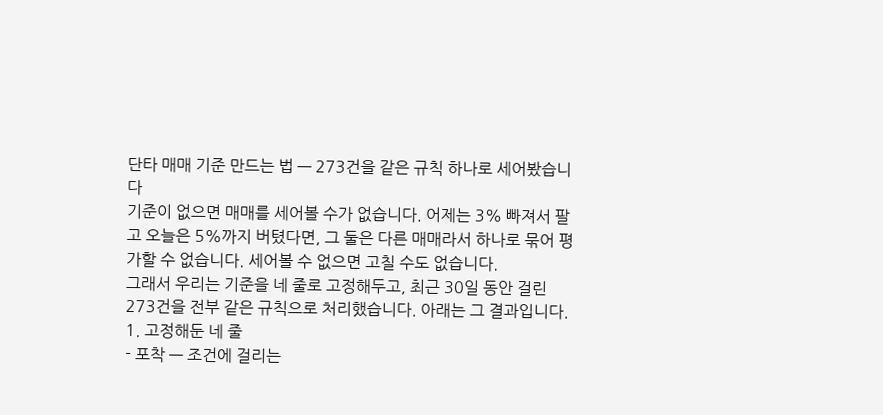단타 매매 기준 만드는 법 — 273건을 같은 규칙 하나로 세어봤습니다
기준이 없으면 매매를 세어볼 수가 없습니다. 어제는 3% 빠져서 팔고 오늘은 5%까지 버텼다면, 그 둘은 다른 매매라서 하나로 묶어 평가할 수 없습니다. 세어볼 수 없으면 고칠 수도 없습니다.
그래서 우리는 기준을 네 줄로 고정해두고, 최근 30일 동안 걸린 273건을 전부 같은 규칙으로 처리했습니다. 아래는 그 결과입니다.
1. 고정해둔 네 줄
- 포착 — 조건에 걸리는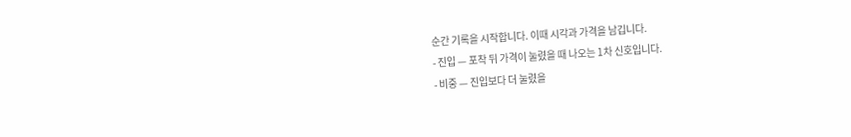순간 기록을 시작합니다. 이때 시각과 가격을 남깁니다.
- 진입 — 포착 뒤 가격이 눌렸을 때 나오는 1차 신호입니다.
- 비중 — 진입보다 더 눌렸을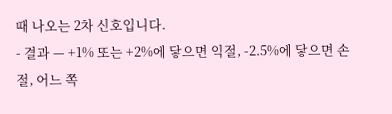때 나오는 2차 신호입니다.
- 결과 — +1% 또는 +2%에 닿으면 익절, -2.5%에 닿으면 손절, 어느 쪽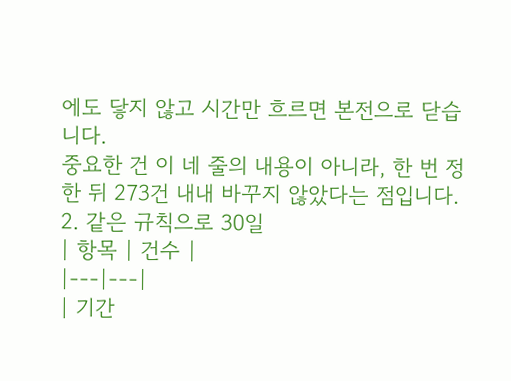에도 닿지 않고 시간만 흐르면 본전으로 닫습니다.
중요한 건 이 네 줄의 내용이 아니라, 한 번 정한 뒤 273건 내내 바꾸지 않았다는 점입니다.
2. 같은 규칙으로 30일
| 항목 | 건수 |
|---|---|
| 기간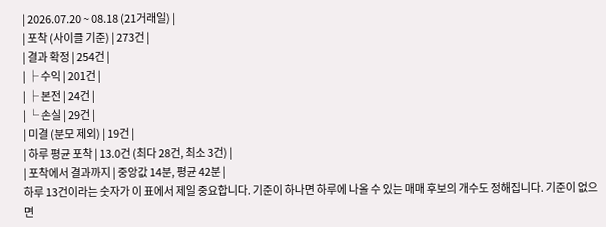| 2026.07.20 ~ 08.18 (21거래일) |
| 포착 (사이클 기준) | 273건 |
| 결과 확정 | 254건 |
| ├ 수익 | 201건 |
| ├ 본전 | 24건 |
| └ 손실 | 29건 |
| 미결 (분모 제외) | 19건 |
| 하루 평균 포착 | 13.0건 (최다 28건, 최소 3건) |
| 포착에서 결과까지 | 중앙값 14분, 평균 42분 |
하루 13건이라는 숫자가 이 표에서 제일 중요합니다. 기준이 하나면 하루에 나올 수 있는 매매 후보의 개수도 정해집니다. 기준이 없으면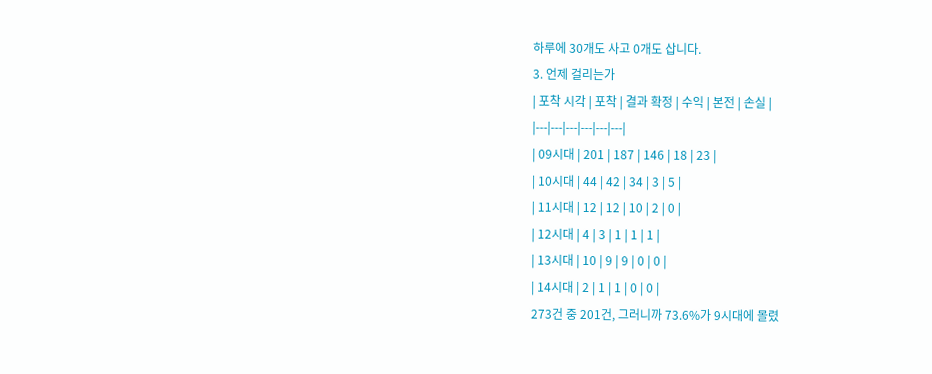하루에 30개도 사고 0개도 삽니다.
3. 언제 걸리는가
| 포착 시각 | 포착 | 결과 확정 | 수익 | 본전 | 손실 |
|---|---|---|---|---|---|
| 09시대 | 201 | 187 | 146 | 18 | 23 |
| 10시대 | 44 | 42 | 34 | 3 | 5 |
| 11시대 | 12 | 12 | 10 | 2 | 0 |
| 12시대 | 4 | 3 | 1 | 1 | 1 |
| 13시대 | 10 | 9 | 9 | 0 | 0 |
| 14시대 | 2 | 1 | 1 | 0 | 0 |
273건 중 201건, 그러니까 73.6%가 9시대에 몰렸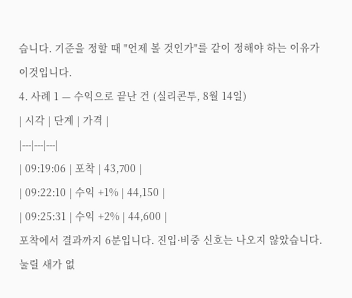습니다. 기준을 정할 때 "언제 볼 것인가"를 같이 정해야 하는 이유가 이것입니다.
4. 사례 1 — 수익으로 끝난 건 (실리콘투, 8월 14일)
| 시각 | 단계 | 가격 |
|---|---|---|
| 09:19:06 | 포착 | 43,700 |
| 09:22:10 | 수익 +1% | 44,150 |
| 09:25:31 | 수익 +2% | 44,600 |
포착에서 결과까지 6분입니다. 진입·비중 신호는 나오지 않았습니다. 눌릴 새가 없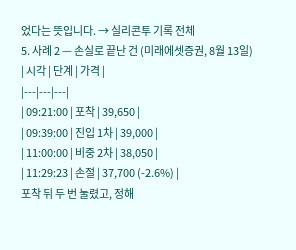었다는 뜻입니다. → 실리콘투 기록 전체
5. 사례 2 — 손실로 끝난 건 (미래에셋증권, 8월 13일)
| 시각 | 단계 | 가격 |
|---|---|---|
| 09:21:00 | 포착 | 39,650 |
| 09:39:00 | 진입 1차 | 39,000 |
| 11:00:00 | 비중 2차 | 38,050 |
| 11:29:23 | 손절 | 37,700 (-2.6%) |
포착 뒤 두 번 눌렸고, 정해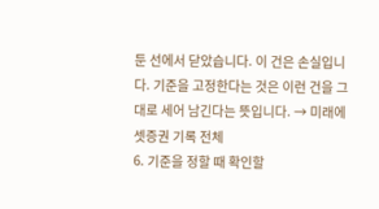둔 선에서 닫았습니다. 이 건은 손실입니다. 기준을 고정한다는 것은 이런 건을 그대로 세어 남긴다는 뜻입니다. → 미래에셋증권 기록 전체
6. 기준을 정할 때 확인할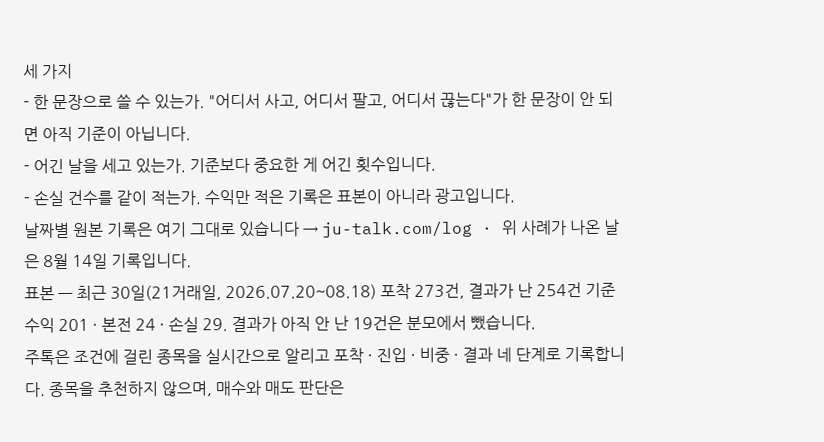세 가지
- 한 문장으로 쓸 수 있는가. "어디서 사고, 어디서 팔고, 어디서 끊는다"가 한 문장이 안 되면 아직 기준이 아닙니다.
- 어긴 날을 세고 있는가. 기준보다 중요한 게 어긴 횟수입니다.
- 손실 건수를 같이 적는가. 수익만 적은 기록은 표본이 아니라 광고입니다.
날짜별 원본 기록은 여기 그대로 있습니다 → ju-talk.com/log · 위 사례가 나온 날은 8월 14일 기록입니다.
표본 — 최근 30일(21거래일, 2026.07.20~08.18) 포착 273건, 결과가 난 254건 기준 수익 201 · 본전 24 · 손실 29. 결과가 아직 안 난 19건은 분모에서 뺐습니다.
주톡은 조건에 걸린 종목을 실시간으로 알리고 포착 · 진입 · 비중 · 결과 네 단계로 기록합니다. 종목을 추천하지 않으며, 매수와 매도 판단은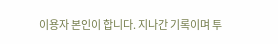이용자 본인이 합니다. 지나간 기록이며 투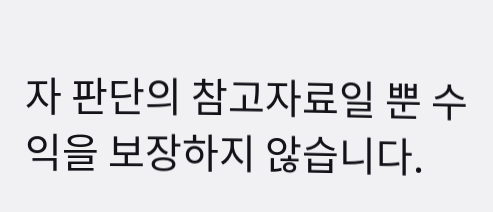자 판단의 참고자료일 뿐 수익을 보장하지 않습니다.